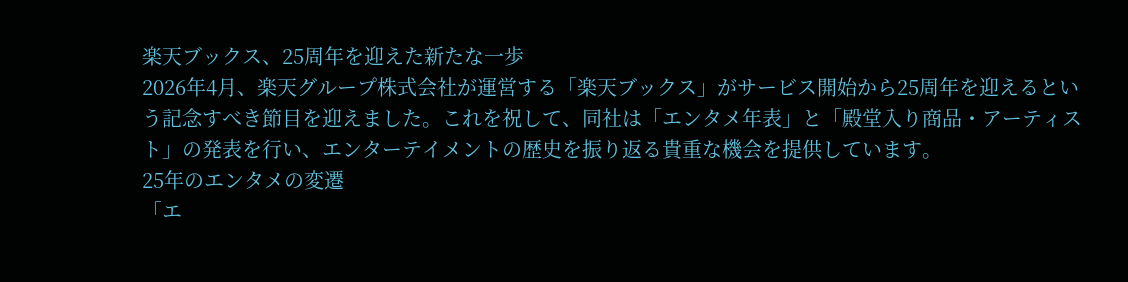楽天ブックス、25周年を迎えた新たな一歩
2026年4月、楽天グループ株式会社が運営する「楽天ブックス」がサービス開始から25周年を迎えるという記念すべき節目を迎えました。これを祝して、同社は「エンタメ年表」と「殿堂入り商品・アーティスト」の発表を行い、エンターテイメントの歴史を振り返る貴重な機会を提供しています。
25年のエンタメの変遷
「エ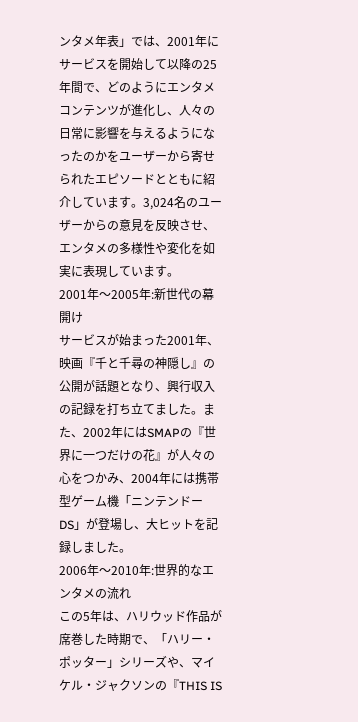ンタメ年表」では、2001年にサービスを開始して以降の25年間で、どのようにエンタメコンテンツが進化し、人々の日常に影響を与えるようになったのかをユーザーから寄せられたエピソードとともに紹介しています。3,024名のユーザーからの意見を反映させ、エンタメの多様性や変化を如実に表現しています。
2001年〜2005年:新世代の幕開け
サービスが始まった2001年、映画『千と千尋の神隠し』の公開が話題となり、興行収入の記録を打ち立てました。また、2002年にはSMAPの『世界に一つだけの花』が人々の心をつかみ、2004年には携帯型ゲーム機「ニンテンドーDS」が登場し、大ヒットを記録しました。
2006年〜2010年:世界的なエンタメの流れ
この5年は、ハリウッド作品が席巻した時期で、「ハリー・ポッター」シリーズや、マイケル・ジャクソンの『THIS IS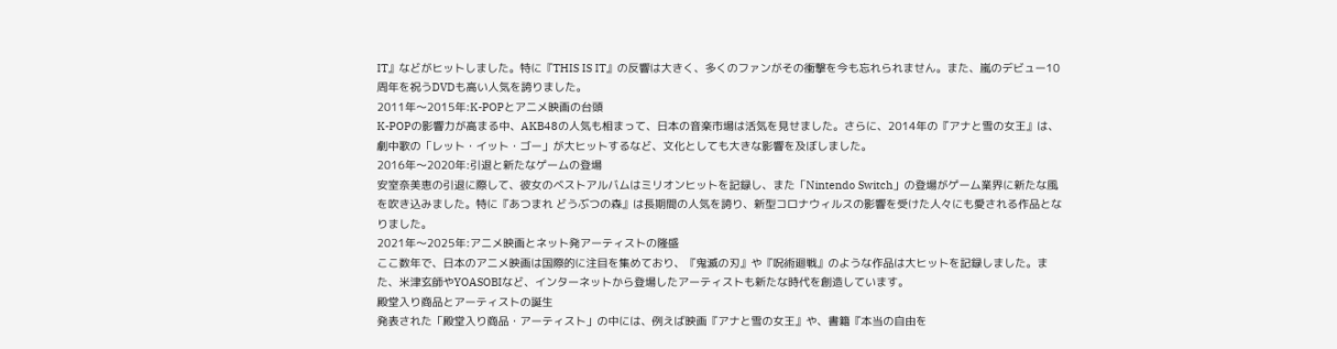IT』などがヒットしました。特に『THIS IS IT』の反響は大きく、多くのファンがその衝撃を今も忘れられません。また、嵐のデビュー10周年を祝うDVDも高い人気を誇りました。
2011年〜2015年:K-POPとアニメ映画の台頭
K-POPの影響力が高まる中、AKB48の人気も相まって、日本の音楽市場は活気を見せました。さらに、2014年の『アナと雪の女王』は、劇中歌の「レット・イット・ゴー」が大ヒットするなど、文化としても大きな影響を及ぼしました。
2016年〜2020年:引退と新たなゲームの登場
安室奈美恵の引退に際して、彼女のベストアルバムはミリオンヒットを記録し、また「Nintendo Switch」の登場がゲーム業界に新たな風を吹き込みました。特に『あつまれ どうぶつの森』は長期間の人気を誇り、新型コロナウィルスの影響を受けた人々にも愛される作品となりました。
2021年〜2025年:アニメ映画とネット発アーティストの隆盛
ここ数年で、日本のアニメ映画は国際的に注目を集めており、『鬼滅の刃』や『呪術廻戦』のような作品は大ヒットを記録しました。また、米津玄師やYOASOBIなど、インターネットから登場したアーティストも新たな時代を創造しています。
殿堂入り商品とアーティストの誕生
発表された「殿堂入り商品・アーティスト」の中には、例えば映画『アナと雪の女王』や、書籍『本当の自由を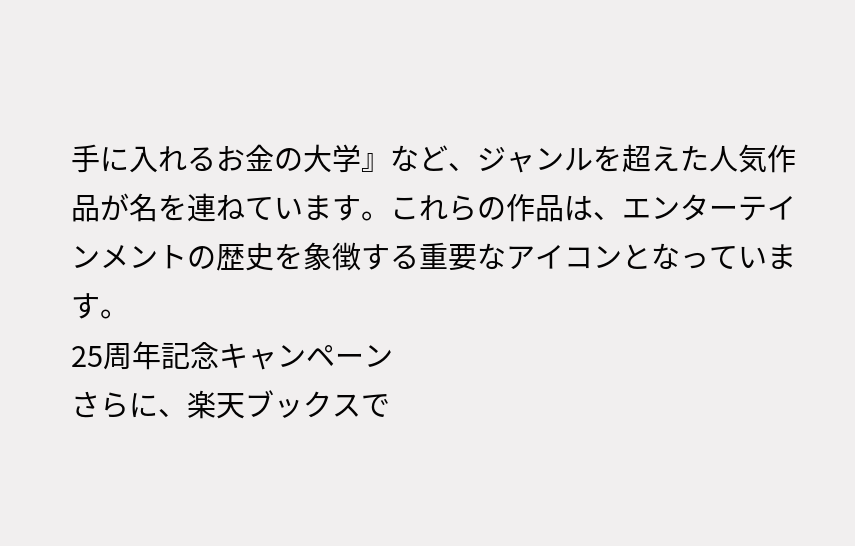手に入れるお金の大学』など、ジャンルを超えた人気作品が名を連ねています。これらの作品は、エンターテインメントの歴史を象徴する重要なアイコンとなっています。
25周年記念キャンペーン
さらに、楽天ブックスで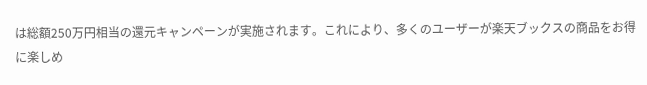は総額250万円相当の還元キャンペーンが実施されます。これにより、多くのユーザーが楽天ブックスの商品をお得に楽しめ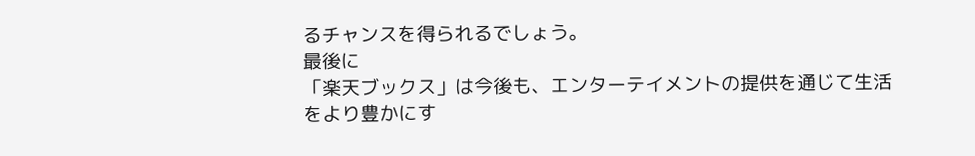るチャンスを得られるでしょう。
最後に
「楽天ブックス」は今後も、エンターテイメントの提供を通じて生活をより豊かにす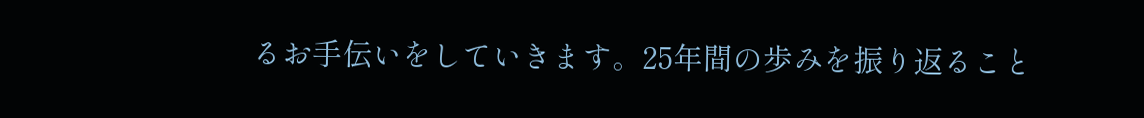るお手伝いをしていきます。25年間の歩みを振り返ること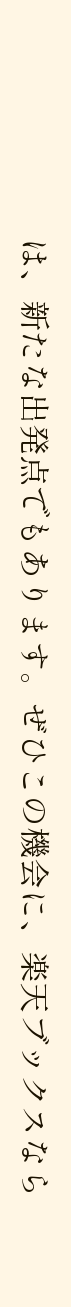は、新たな出発点でもあります。ぜひこの機会に、楽天ブックスなら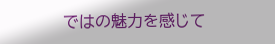ではの魅力を感じて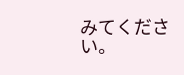みてください。